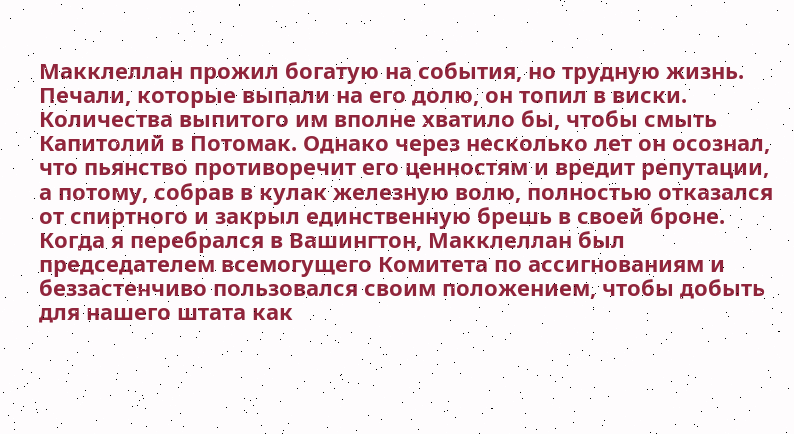Макклеллан прожил богатую на события, но трудную жизнь. Печали, которые выпали на его долю, он топил в виски. Количества выпитого им вполне хватило бы, чтобы смыть Капитолий в Потомак. Однако через несколько лет он осознал, что пьянство противоречит его ценностям и вредит репутации, а потому, собрав в кулак железную волю, полностью отказался от спиртного и закрыл единственную брешь в своей броне.
Когда я перебрался в Вашингтон, Макклеллан был председателем всемогущего Комитета по ассигнованиям и беззастенчиво пользовался своим положением, чтобы добыть для нашего штата как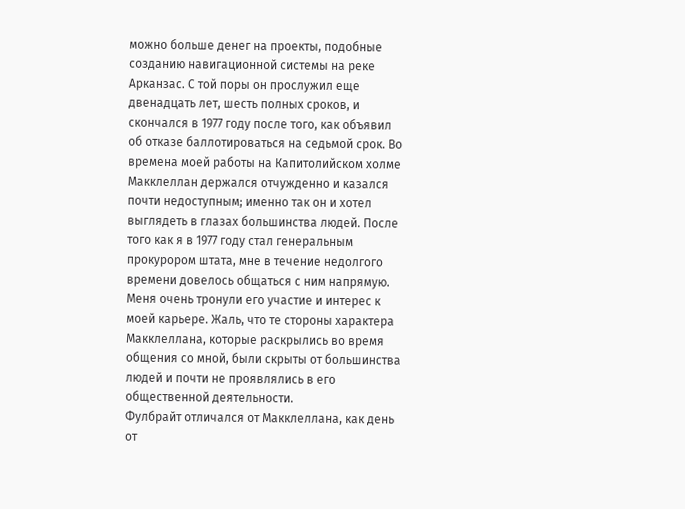можно больше денег на проекты, подобные созданию навигационной системы на реке Арканзас. С той поры он прослужил еще двенадцать лет, шесть полных сроков, и скончался в 1977 году после того, как объявил об отказе баллотироваться на седьмой срок. Во времена моей работы на Капитолийском холме Макклеллан держался отчужденно и казался почти недоступным; именно так он и хотел выглядеть в глазах большинства людей. После того как я в 1977 году стал генеральным прокурором штата, мне в течение недолгого времени довелось общаться с ним напрямую. Меня очень тронули его участие и интерес к моей карьере. Жаль, что те стороны характера Макклеллана, которые раскрылись во время общения со мной, были скрыты от большинства людей и почти не проявлялись в его общественной деятельности.
Фулбрайт отличался от Макклеллана, как день от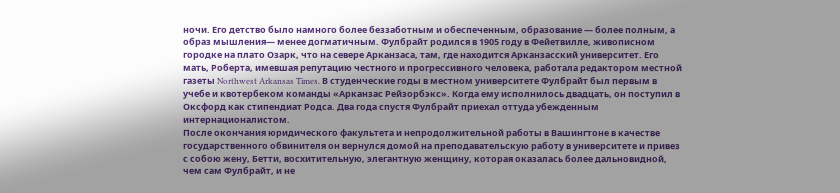ночи. Его детство было намного более беззаботным и обеспеченным, образование — более полным, а образ мышления— менее догматичным. Фулбрайт родился в 1905 году в Фейетвилле, живописном городке на плато Озарк, что на севере Арканзаса, там, где находится Арканзасский университет. Его мать, Роберта, имевшая репутацию честного и прогрессивного человека, работала редактором местной газеты Northwest Arkansas Times. В студенческие годы в местном университете Фулбрайт был первым в учебе и квотербеком команды «Арканзас Рейзорбэкс». Когда ему исполнилось двадцать, он поступил в Оксфорд как стипендиат Родса. Два года спустя Фулбрайт приехал оттуда убежденным интернационалистом.
После окончания юридического факультета и непродолжительной работы в Вашингтоне в качестве государственного обвинителя он вернулся домой на преподавательскую работу в университете и привез с собою жену, Бетти, восхитительную, элегантную женщину, которая оказалась более дальновидной, чем сам Фулбрайт, и не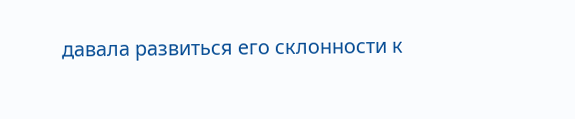давала развиться его склонности к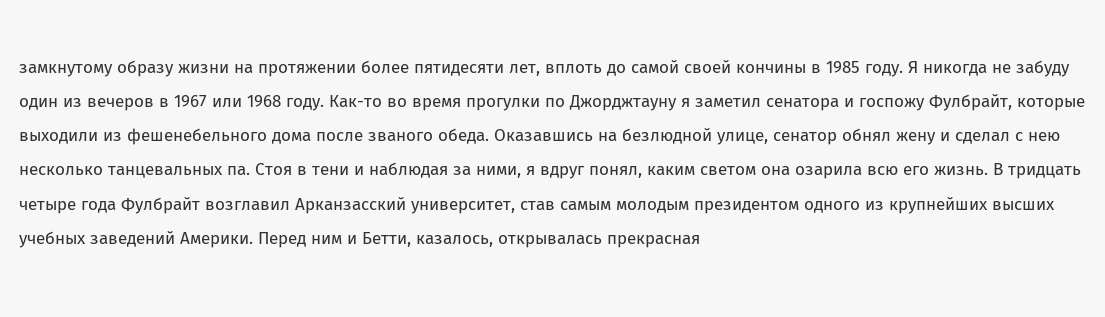замкнутому образу жизни на протяжении более пятидесяти лет, вплоть до самой своей кончины в 1985 году. Я никогда не забуду один из вечеров в 1967 или 1968 году. Как-то во время прогулки по Джорджтауну я заметил сенатора и госпожу Фулбрайт, которые выходили из фешенебельного дома после званого обеда. Оказавшись на безлюдной улице, сенатор обнял жену и сделал с нею несколько танцевальных па. Стоя в тени и наблюдая за ними, я вдруг понял, каким светом она озарила всю его жизнь. В тридцать четыре года Фулбрайт возглавил Арканзасский университет, став самым молодым президентом одного из крупнейших высших учебных заведений Америки. Перед ним и Бетти, казалось, открывалась прекрасная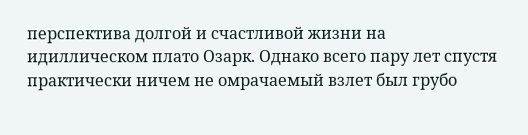перспектива долгой и счастливой жизни на идиллическом плато Озарк. Однако всего пару лет спустя практически ничем не омрачаемый взлет был грубо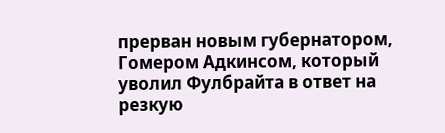прерван новым губернатором, Гомером Адкинсом, который уволил Фулбрайта в ответ на резкую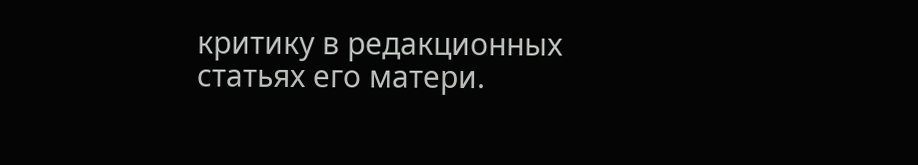критику в редакционных статьях его матери.